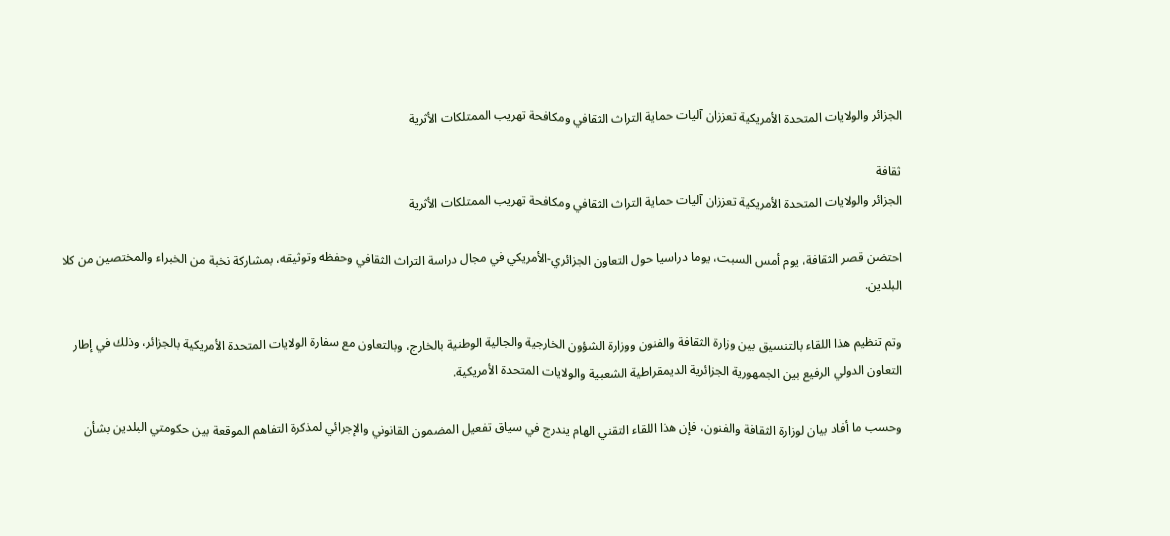الجزائر والولايات المتحدة الأمريكية تعززان آليات حماية التراث الثقافي ومكافحة تهريب الممتلكات الأثرية

ثقافة
الجزائر والولايات المتحدة الأمريكية تعززان آليات حماية التراث الثقافي ومكافحة تهريب الممتلكات الأثرية

احتضن قصر الثقافة، يوم أمس السبت، يوما دراسيا حول التعاون الجزائري-الأمريكي في مجال دراسة التراث الثقافي وحفظه وتوثيقه، بمشاركة نخبة من الخبراء والمختصين من كلا البلدين.

وتم تنظيم هذا اللقاء بالتنسيق بين وزارة الثقافة والفنون ووزارة الشؤون الخارجية والجالية الوطنية بالخارج، وبالتعاون مع سفارة الولايات المتحدة الأمريكية بالجزائر، وذلك في إطار التعاون الدولي الرفيع بين الجمهورية الجزائرية الديمقراطية الشعبية والولايات المتحدة الأمريكية.

وحسب ما أفاد بيان لوزارة الثقافة والفنون، فإن هذا اللقاء التقني الهام يندرج في سياق تفعيل المضمون القانوني والإجرائي لمذكرة التفاهم الموقعة بين حكومتي البلدين بشأن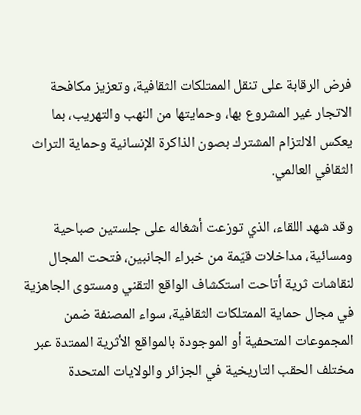فرض الرقابة على تنقل الممتلكات الثقافية، وتعزيز مكافحة الاتجار غير المشروع بها، وحمايتها من النهب والتهريب، بما يعكس الالتزام المشترك بصون الذاكرة الإنسانية وحماية التراث الثقافي العالمي.

وقد شهد اللقاء، الذي توزعت أشغاله على جلستين صباحية ومسائية، مداخلات قيّمة من خبراء الجانبين، فتحت المجال لنقاشات ثرية أتاحت استكشاف الواقع التقني ومستوى الجاهزية في مجال حماية الممتلكات الثقافية، سواء المصنفة ضمن المجموعات المتحفية أو الموجودة بالمواقع الأثرية الممتدة عبر مختلف الحقب التاريخية في الجزائر والولايات المتحدة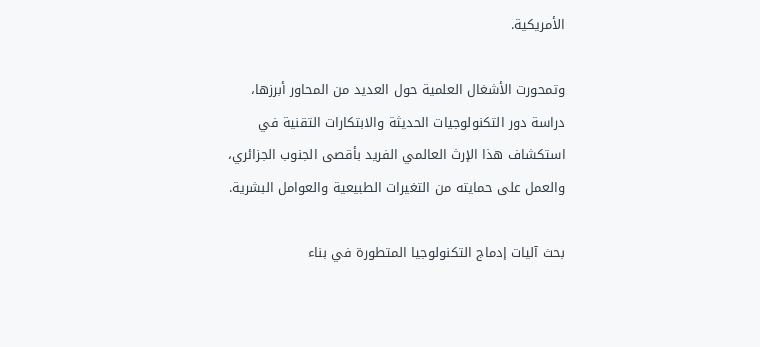الأمريكية.

وتمحورت الأشغال العلمية حول العديد من المحاور أبرزها، دراسة دور التكنولوجيات الحديثة والابتكارات التقنية في استكشاف هذا الإرث العالمي الفريد بأقصى الجنوب الجزائري، والعمل على حمايته من التغيرات الطبيعية والعوامل البشرية.

بحث آليات إدماج التكنولوجيا المتطورة في بناء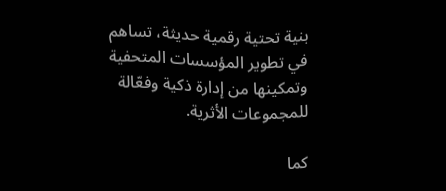بنية تحتية رقمية حديثة، تساهم في تطوير المؤسسات المتحفية وتمكينها من إدارة ذكية وفعّالة للمجموعات الأثرية.

كما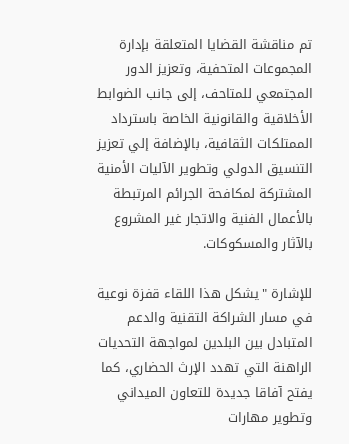تم مناقشة القضايا المتعلقة بإدارة المجموعات المتحفية، وتعزيز الدور المجتمعي للمتاحف، إلى جانب الضوابط الأخلاقية والقانونية الخاصة باسترداد الممتلكات الثقافية، بالإضافة إلي تعزيز التنسيق الدولي وتطوير الآليات الأمنية المشتركة لمكافحة الجرائم المرتبطة بالأعمال الفنية والاتجار غير المشروع بالآثار والمسكوكات.

للإشارة "يشكل هذا اللقاء قفزة نوعية في مسار الشراكة التقنية والدعم المتبادل بين البلدين لمواجهة التحديات الراهنة التي تهدد الإرث الحضاري، كما يفتح آفاقا جديدة للتعاون الميداني وتطوير مهارات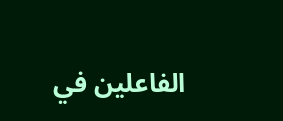الفاعلين في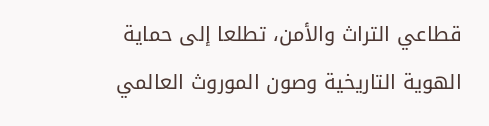قطاعي التراث والأمن، تطلعا إلى حماية الهوية التاريخية وصون الموروث العالمي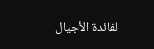لفائدة الأجيال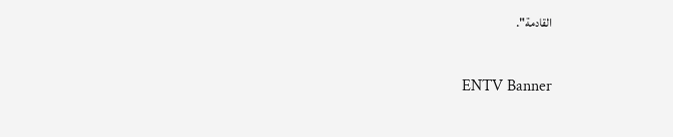القادمة".

ENTV Banner